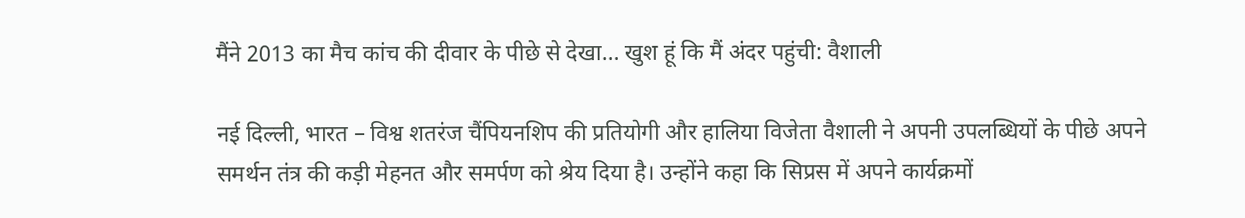मैंने 2013 का मैच कांच की दीवार के पीछे से देखा… खुश हूं कि मैं अंदर पहुंची: वैशाली

नई दिल्ली, भारत – विश्व शतरंज चैंपियनशिप की प्रतियोगी और हालिया विजेता वैशाली ने अपनी उपलब्धियों के पीछे अपने समर्थन तंत्र की कड़ी मेहनत और समर्पण को श्रेय दिया है। उन्होंने कहा कि सिप्रस में अपने कार्यक्रमों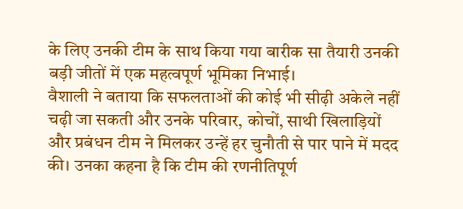के लिए उनकी टीम के साथ किया गया बारीक सा तैयारी उनकी बड़ी जीतों में एक महत्वपूर्ण भूमिका निभाई।
वैशाली ने बताया कि सफलताओं की कोई भी सीढ़ी अकेले नहीं चढ़ी जा सकती और उनके परिवार, कोचों, साथी खिलाड़ियों और प्रबंधन टीम ने मिलकर उन्हें हर चुनौती से पार पाने में मदद की। उनका कहना है कि टीम की रणनीतिपूर्ण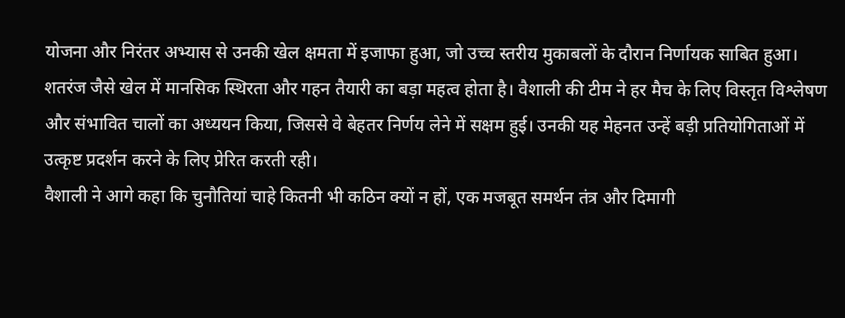योजना और निरंतर अभ्यास से उनकी खेल क्षमता में इजाफा हुआ, जो उच्च स्तरीय मुकाबलों के दौरान निर्णायक साबित हुआ।
शतरंज जैसे खेल में मानसिक स्थिरता और गहन तैयारी का बड़ा महत्व होता है। वैशाली की टीम ने हर मैच के लिए विस्तृत विश्लेषण और संभावित चालों का अध्ययन किया, जिससे वे बेहतर निर्णय लेने में सक्षम हुई। उनकी यह मेहनत उन्हें बड़ी प्रतियोगिताओं में उत्कृष्ट प्रदर्शन करने के लिए प्रेरित करती रही।
वैशाली ने आगे कहा कि चुनौतियां चाहे कितनी भी कठिन क्यों न हों, एक मजबूत समर्थन तंत्र और दिमागी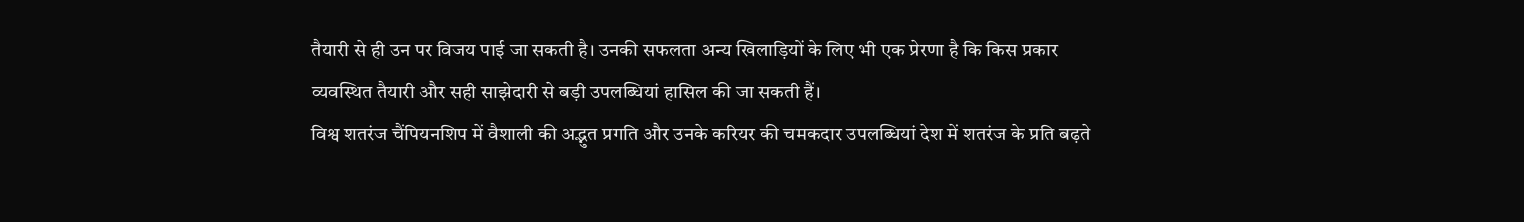तैयारी से ही उन पर विजय पाई जा सकती है। उनकी सफलता अन्य खिलाड़ियों के लिए भी एक प्रेरणा है कि किस प्रकार व्यवस्थित तैयारी और सही साझेदारी से बड़ी उपलब्धियां हासिल की जा सकती हैं।
विश्व शतरंज चैंपियनशिप में वैशाली की अद्भुत प्रगति और उनके करियर की चमकदार उपलब्धियां देश में शतरंज के प्रति बढ़ते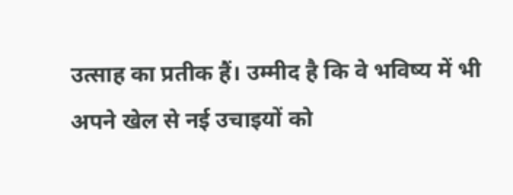उत्साह का प्रतीक हैं। उम्मीद है कि वे भविष्य में भी अपने खेल से नई उचाइयों को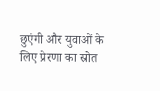छुएंगी और युवाओं के लिए प्रेरणा का स्रोत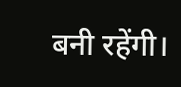बनी रहेंगी।